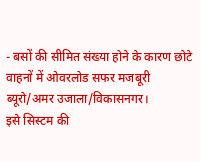- बसों की सीमित संख्या होने के कारण छोटे वाहनों में ओवरलोड सफर मजबूरी
ब्यूरो/अमर उजाला/विकासनगर।
इसे सिस्टम की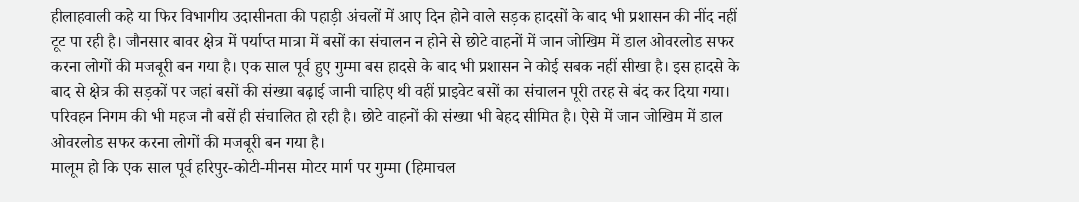हीलाहवाली कहे या फिर विभागीय उदासीनता की पहाड़ी अंचलों में आए दिन होने वाले सड़क हादसों के बाद भी प्रशासन की नींद नहीं टूट पा रही है। जौनसार बावर क्षेत्र में पर्याप्त मात्रा में बसों का संचालन न होने से छोटे वाहनों में जान जोखिम में डाल ओवरलोड सफर करना लोगों की मजबूरी बन गया है। एक साल पूर्व हुए गुम्मा बस हादसे के बाद भी प्रशासन ने कोई सबक नहीं सीखा है। इस हादसे के बाद से क्षेत्र की सड़कों पर जहां बसों की संख्या बढ़ाई जानी चाहिए थी वहीं प्राइवेट बसों का संचालन पूरी तरह से बंद कर दिया गया। परिवहन निगम की भी महज नौ बसें ही संचालित हो रही है। छोटे वाहनों की संख्या भी बेहद सीमित है। ऐसे में जान जोखिम में डाल ओवरलोड सफर करना लोगों की मजबूरी बन गया है।
मालूम हो कि एक साल पूर्व हरिपुर-कोटी-मीनस मोटर मार्ग पर गुम्मा (हिमाचल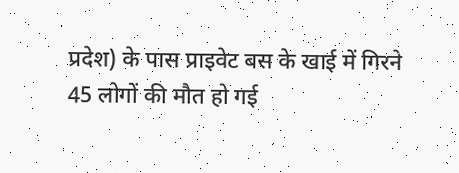प्रदेश) के पास प्राइवेट बस के खाई में गिरने 45 लोगों की मौत हो गई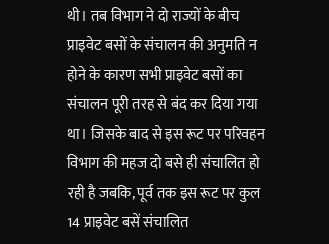थी। तब विभाग ने दो राज्यों के बीच प्राइवेट बसों के संचालन की अनुमति न होने के कारण सभी प्राइवेट बसों का संचालन पूरी तरह से बंद कर दिया गया था। जिसके बाद से इस रूट पर परिवहन विभाग की महज दो बसे ही संचालित हो रही है जबकि, पूर्व तक इस रूट पर कुल 14 प्राइवेट बसें संचालित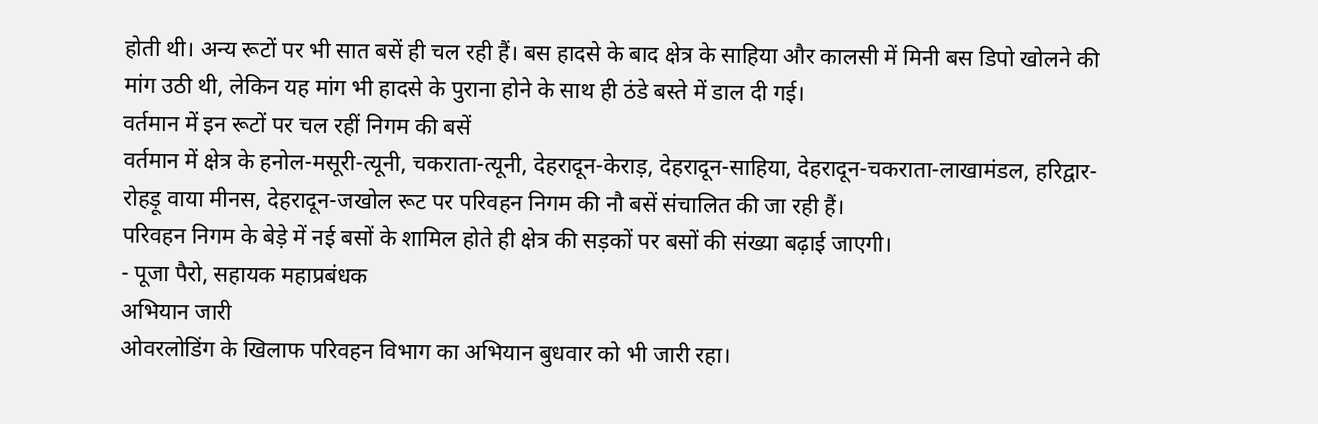होती थी। अन्य रूटों पर भी सात बसें ही चल रही हैं। बस हादसे के बाद क्षेत्र के साहिया और कालसी में मिनी बस डिपो खोलने की मांग उठी थी, लेकिन यह मांग भी हादसे के पुराना होने के साथ ही ठंडे बस्ते में डाल दी गई।
वर्तमान में इन रूटों पर चल रहीं निगम की बसें
वर्तमान में क्षेत्र के हनोल-मसूरी-त्यूनी, चकराता-त्यूनी, देहरादून-केराड़, देहरादून-साहिया, देहरादून-चकराता-लाखामंडल, हरिद्वार-रोहड़ू वाया मीनस, देहरादून-जखोल रूट पर परिवहन निगम की नौ बसें संचालित की जा रही हैं।
परिवहन निगम के बेड़े में नई बसों के शामिल होते ही क्षेत्र की सड़कों पर बसों की संख्या बढ़ाई जाएगी।
- पूजा पैरो, सहायक महाप्रबंधक
अभियान जारी
ओवरलोडिंग के खिलाफ परिवहन विभाग का अभियान बुधवार को भी जारी रहा।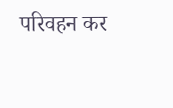परिवहन कर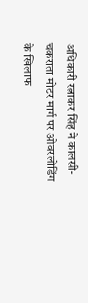अधिकारी रत्नाकर सिंह ने कालसी-चकराता मोटर मार्ग पर ओवरलोडिंग के खिलाफ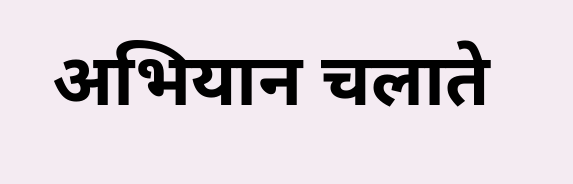अभियान चलाते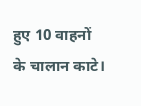हुए 10 वाहनों के चालान काटे।